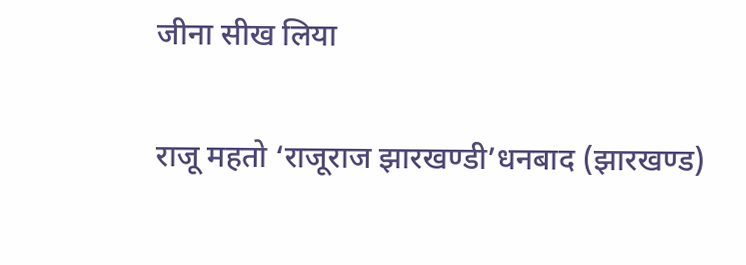जीना सीख लिया

राजू महतो ‘राजूराज झारखण्डी’धनबाद (झारखण्ड)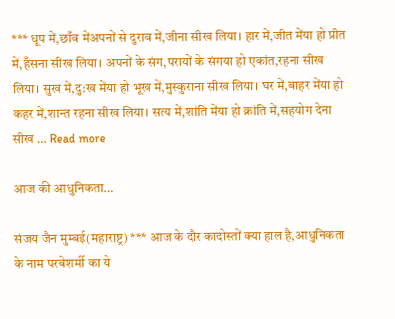*** धूप में,छाँव मेंअपनों से दुराव में,जीना सीख लिया। हार में,जीत मेंया हो प्रीत में,हँसना सीख लिया। अपनों के संग,परायों के संगया हो एकांत,रहना सीख लिया। सुख में,दु:ख मेंया हो भूख में,मुस्कुराना सीख लिया। घर में,बाहर मेंया हो कहर में,शान्त रहना सीख लिया। सत्य में,शांति मेंया हो क्रांति में,सहयोग देना सीख … Read more

आज की आधुनिकता…

संजय जैन मुम्बई(महाराष्ट्र) *** आज के दौर कादोस्तों क्या हाल है,आधुनिकता के नाम परबेशर्मी का ये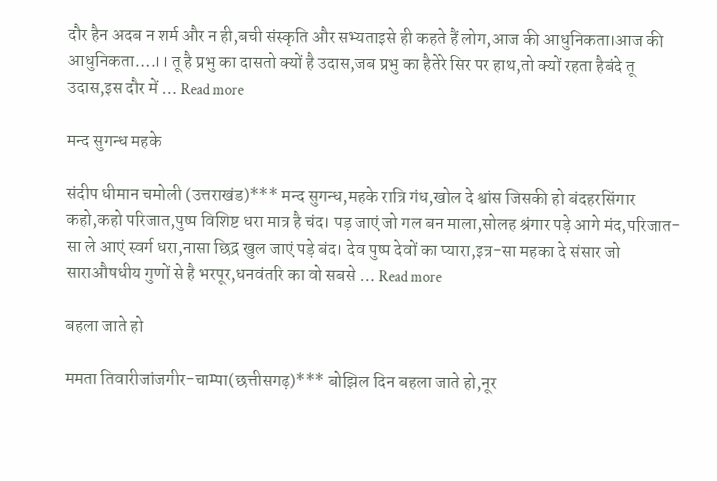दौर हैन अदब न शर्म और न ही,बची संस्कृति और सभ्यताइसे ही कहते हैं लोग,आज की आधुनिकता।आज की आधुनिकता….।। तू है प्रभु का दासतो क्यों है उदास,जब प्रभु का हैतेरे सिर पर हाथ,तो क्यों रहता हैबंदे तू उदास,इस दौर में … Read more

मन्द सुगन्ध महके

संदीप धीमान चमोली (उत्तराखंड)*** मन्द सुगन्ध,महके रात्रि गंध,खोल दे श्वांस जिसकी हो बंदहरसिंगार कहो,कहो परिजात,पुष्प विशिष्ट धरा मात्र है चंद। पड़ जाएं जो गल बन माला,सोलह श्रंगार पड़े आगे मंद,परिजात-सा ले आएं स्वर्ग धरा,नासा छिद्र खुल जाएं पड़े बंद। देव पुष्प देवों का प्यारा,इत्र-सा महका दे संसार जो साराऔषधीय गुणों से है भरपूर,धनवंतरि का वो सबसे … Read more

बहला जाते हो

ममता तिवारीजांजगीर-चाम्पा(छत्तीसगढ़)*** बोझिल दिन बहला जाते हो,नूर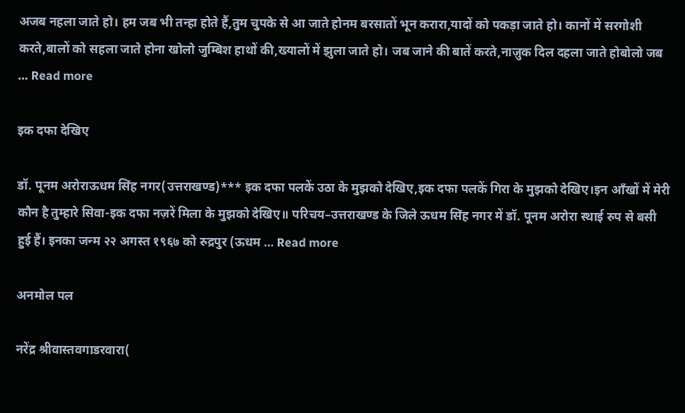अजब नहला जाते हो। हम जब भी तन्हा होते हैं,तुम चुपके से आ जाते होनम बरसातों भून करारा,यादों को पकड़ा जाते हो। कानों में सरगोशी करते,बालों को सहला जाते होना खोलो जुम्बिश हाथों की,ख्यालों में झुला जाते हो। जब जाने की बातें करते,नाज़ुक दिल दहला जाते होबोलो जब … Read more

इक दफा देखिए

डॉ. पूनम अरोराऊधम सिंह नगर(उत्तराखण्ड)*** इक दफा पलकें उठा के मुझको देखिए,इक दफा पलकें गिरा के मुझको देखिए।इन आँखों में मेरी कौन है तुम्हारे सिवा-इक दफा नज़रें मिला के मुझको देखिए॥ परिचय–उत्तराखण्ड के जिले ऊधम सिंह नगर में डॉ. पूनम अरोरा स्थाई रुप से बसी हुई हैं। इनका जन्म २२ अगस्त १९६७ को रुद्रपुर (ऊधम … Read more

अनमोल पल

नरेंद्र श्रीवास्तवगाडरवारा(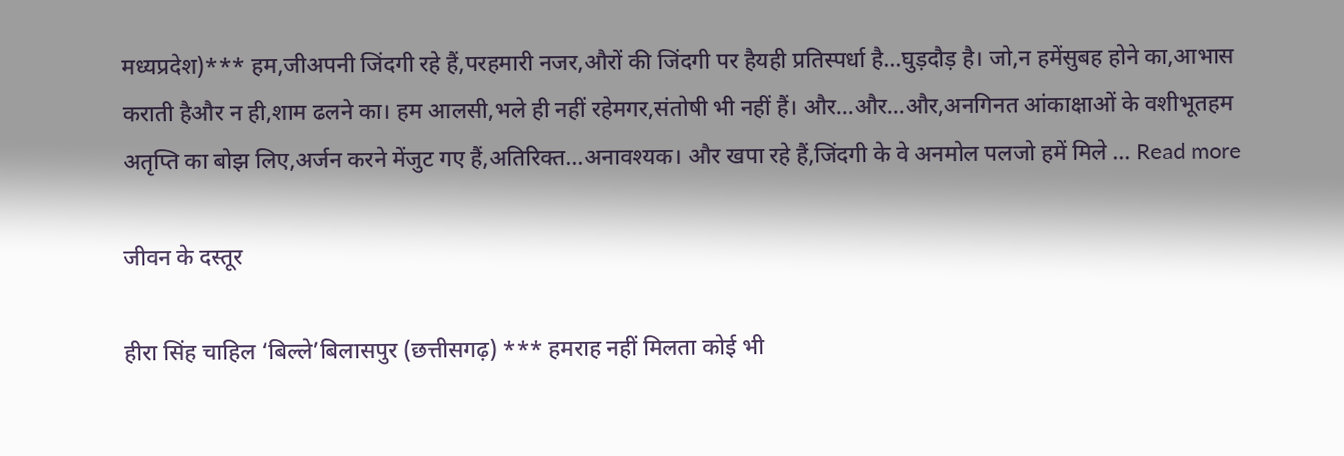मध्यप्रदेश)*** हम,जीअपनी जिंदगी रहे हैं,परहमारी नजर,औरों की जिंदगी पर हैयही प्रतिस्पर्धा है…घुड़दौड़ है। जो,न हमेंसुबह होने का,आभास कराती हैऔर न ही,शाम ढलने का। हम आलसी,भले ही नहीं रहेमगर,संतोषी भी नहीं हैं। और…और…और,अनगिनत आंकाक्षाओं के वशीभूतहम अतृप्ति का बोझ लिए,अर्जन करने मेंजुट गए हैं,अतिरिक्त…अनावश्यक। और खपा रहे हैं,जिंदगी के वे अनमोल पलजो हमें मिले … Read more

जीवन के दस्तूर

हीरा सिंह चाहिल ‘बिल्ले’बिलासपुर (छत्तीसगढ़) *** हमराह नहीं मिलता कोई भी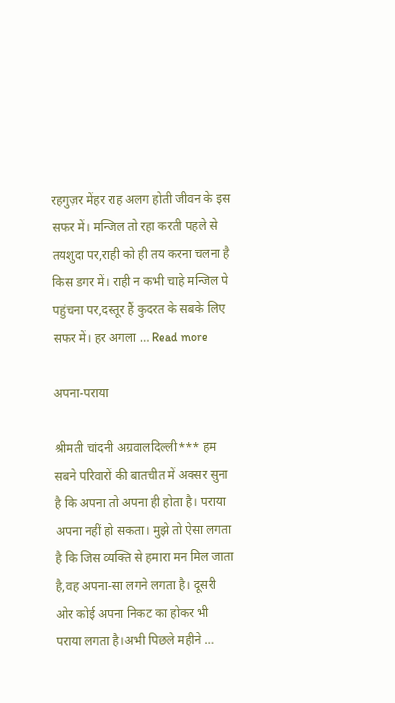रहगुज़र मेंहर राह अलग होती जीवन के इस सफर में। मन्जिल तो रहा करती पहले से तयशुदा पर,राही को ही तय करना चलना है किस डगर में। राही न कभी चाहे मन्जिल पे पहुंचना पर,दस्तूर हैं कुदरत के सबके लिए सफर में। हर अगला … Read more

अपना-पराया

श्रीमती चांदनी अग्रवालदिल्ली*** हम सबने परिवारों की बातचीत में अक्सर सुना है कि अपना तो अपना ही होता है। पराया अपना नहीं हो सकता। मुझे तो ऐसा लगता है कि जिस व्यक्ति से हमारा मन मिल जाता है,वह अपना-सा लगने लगता है। दूसरी ओर कोई अपना निकट का होकर भी पराया लगता है।अभी पिछले महीने …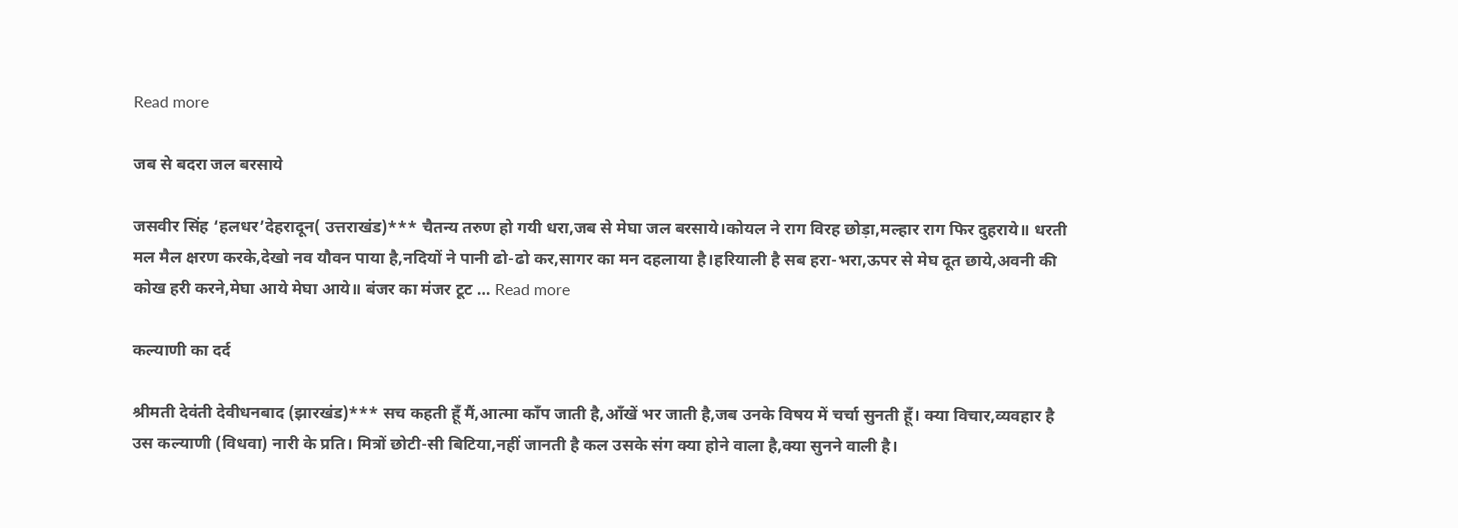Read more

जब से बदरा जल बरसाये

जसवीर सिंह ‘हलधर’देहरादून( उत्तराखंड)*** चैतन्य तरुण हो गयी धरा,जब से मेघा जल बरसाये।कोयल ने राग विरह छोड़ा,मल्हार राग फिर दुहराये॥ धरती मल मैल क्षरण करके,देखो नव यौवन पाया है,नदियों ने पानी ढो-ढो कर,सागर का मन दहलाया है।हरियाली है सब हरा-भरा,ऊपर से मेघ दूत छाये,अवनी की कोख हरी करने,मेघा आये मेघा आये॥ बंजर का मंजर टूट … Read more

कल्याणी का दर्द

श्रीमती देवंती देवीधनबाद (झारखंड)*** सच कहती हूँ मैं,आत्मा काँप जाती है,आँखें भर जाती है,जब उनके विषय में चर्चा सुनती हूँ। क्या विचार,व्यवहार है उस कल्याणी (विधवा) नारी के प्रति। मित्रों छोटी-सी बिटिया,नहीं जानती है कल उसके संग क्या होने वाला है,क्या सुनने वाली है।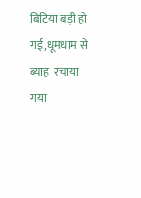बिटिया बड़ी हो गई,धूमधाम से ब्याह  रचाया गया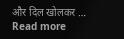और दिल खोलकर … Read more